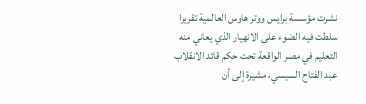نشرت مؤسسة برايس ووتر هاوس العالمية تقريرا سلطت فيه الضوء على الانهيار الذي يعاني منه التعليم في مصر الواقعة تحت حكم قائد الانقلاب عبد الفتاح السيسي، مشيرة إلى أن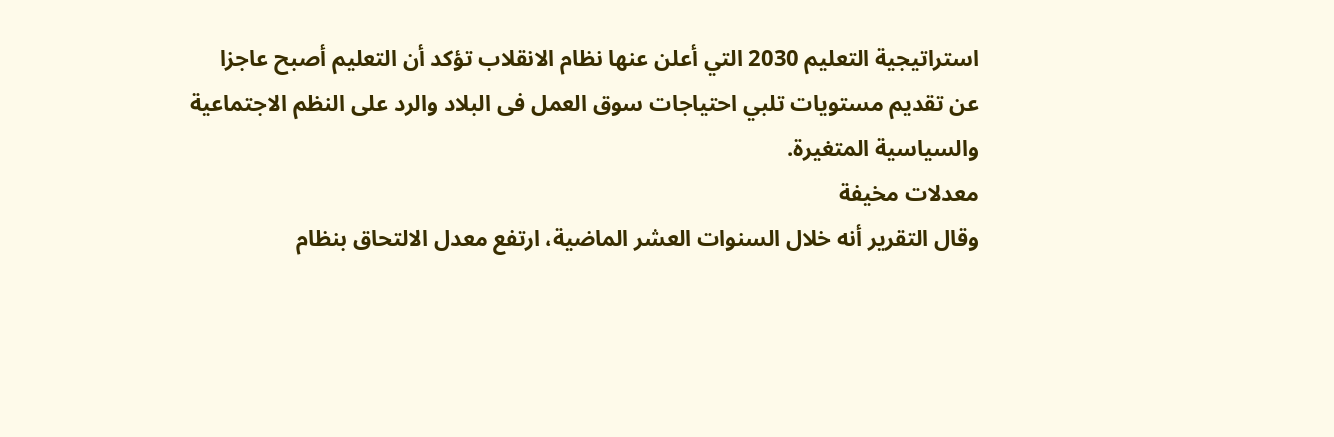استراتيجية التعليم 2030 التي أعلن عنها نظام الانقلاب تؤكد أن التعليم أصبح عاجزا عن تقديم مستويات تلبي احتياجات سوق العمل فى البلاد والرد على النظم الاجتماعية والسياسية المتغيرة.
معدلات مخيفة
وقال التقرير أنه خلال السنوات العشر الماضية، ارتفع معدل الالتحاق بنظام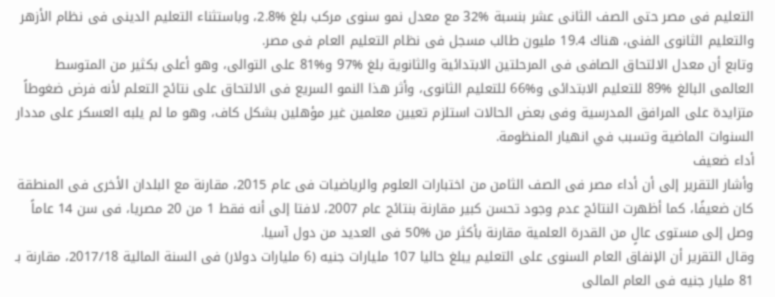التعليم فى مصر حتى الصف الثانى عشر بنسبة %32 مع معدل نمو سنوى مركب بلغ %2.8، وباستثناء التعليم الدينى فى نظام الأزهر والتعليم الثانوى الفنى، هناك 19.4 مليون طالب مسجل فى نظام التعليم العام فى مصر.
وتابع أن معدل الالتحاق الصافى فى المرحلتين الابتدائية والثانوية بلغ %97 و%81 على التوالى، وهو أعلى بكثير من المتوسط العالمى البالغ %89 للتعليم الابتدائى و%66 للتعليم الثانوى، وأثر هذا النمو السريع فى الالتحاق على نتائج التعلم لأنه فرض ضغوطاً متزايدة على المرافق المدرسية وفى بعض الحالات استلزم تعيين معلمين غير مؤهلين بشكل كاف، وهو ما لم يلبه العسكر على مددار السنوات الماضية وتسبب في انهيار المنظومة.
أداء ضعيف
وأشار التقرير إلى أن أداء مصر فى الصف الثامن من اختبارات العلوم والرياضيات فى عام 2015، مقارنة مع البلدان الأخرى فى المنطقة كان ضعيفًا، كما أظهرت النتائج عدم وجود تحسن كبير مقارنة بنتائج عام 2007، لافتا إلى أنه فقط 1 من 20 مصريا، فى سن 14 عاماً وصل إلى مستوى عالٍ من القدرة العلمية مقارنة بأكثر من %50 فى العديد من دول آسيا.
وقال التقرير أن الإنفاق العام السنوى على التعليم يبلغ حاليا 107 مليارات جنيه (6 مليارات دولار) فى السنة المالية 2017/18، مقارنة بـ 81 مليار جنيه فى العام المالى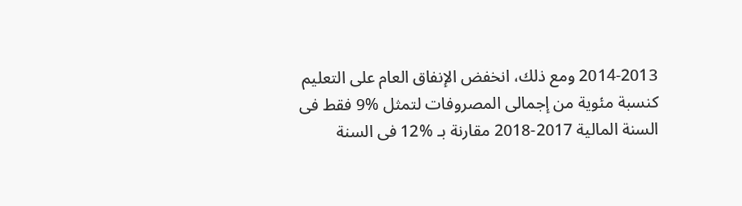2014-2013 ومع ذلك، انخفض الإنفاق العام على التعليم كنسبة مئوية من إجمالى المصروفات لتمثل %9 فقط فى السنة المالية 2017-2018 مقارنة بـ %12 فى السنة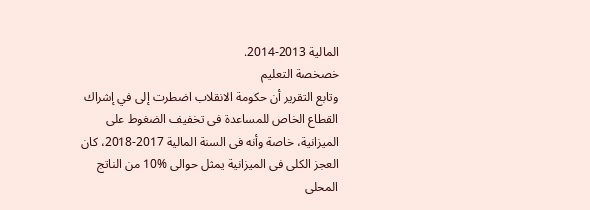المالية 2013-2014.
خصخصة التعليم
وتابع التقرير أن حكومة الانقلاب اضطرت إلى في إشراك القطاع الخاص للمساعدة فى تخفيف الضغوط على الميزانية، خاصة وأنه فى السنة المالية 2017-2018، كان العجز الكلى فى الميزانية يمثل حوالى %10 من الناتج المحلى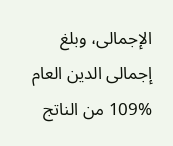الإجمالى، وبلغ إجمالى الدين العام %109 من الناتج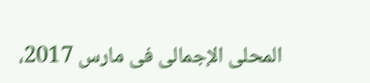المحلى الإجمالى فى مارس 2017،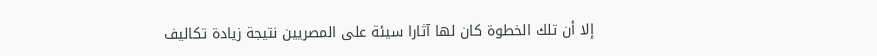إلا أن تلك الخطوة كان لها آثارا سيئة على المصريين نتيجة زيادة تكاليف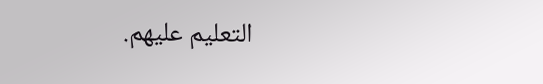التعليم عليهم.